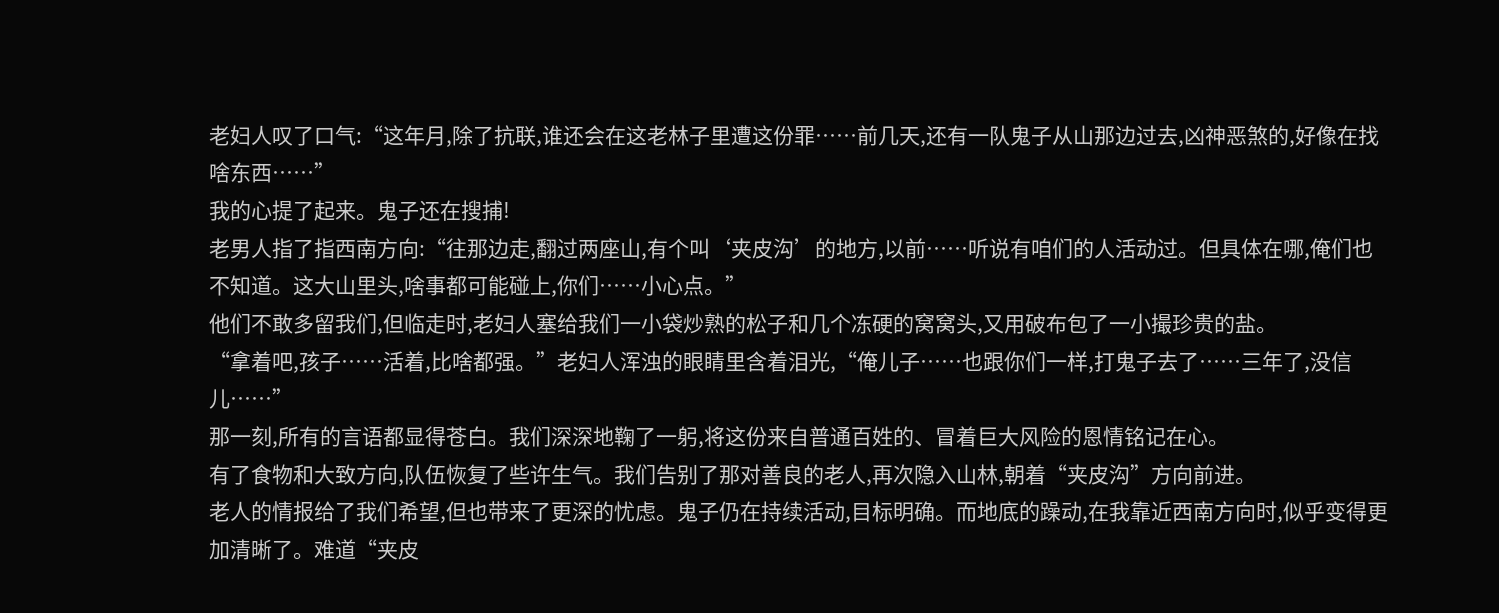老妇人叹了口气:“这年月,除了抗联,谁还会在这老林子里遭这份罪……前几天,还有一队鬼子从山那边过去,凶神恶煞的,好像在找啥东西……”
我的心提了起来。鬼子还在搜捕!
老男人指了指西南方向:“往那边走,翻过两座山,有个叫‘夹皮沟’的地方,以前……听说有咱们的人活动过。但具体在哪,俺们也不知道。这大山里头,啥事都可能碰上,你们……小心点。”
他们不敢多留我们,但临走时,老妇人塞给我们一小袋炒熟的松子和几个冻硬的窝窝头,又用破布包了一小撮珍贵的盐。
“拿着吧,孩子……活着,比啥都强。”老妇人浑浊的眼睛里含着泪光,“俺儿子……也跟你们一样,打鬼子去了……三年了,没信儿……”
那一刻,所有的言语都显得苍白。我们深深地鞠了一躬,将这份来自普通百姓的、冒着巨大风险的恩情铭记在心。
有了食物和大致方向,队伍恢复了些许生气。我们告别了那对善良的老人,再次隐入山林,朝着“夹皮沟”方向前进。
老人的情报给了我们希望,但也带来了更深的忧虑。鬼子仍在持续活动,目标明确。而地底的躁动,在我靠近西南方向时,似乎变得更加清晰了。难道“夹皮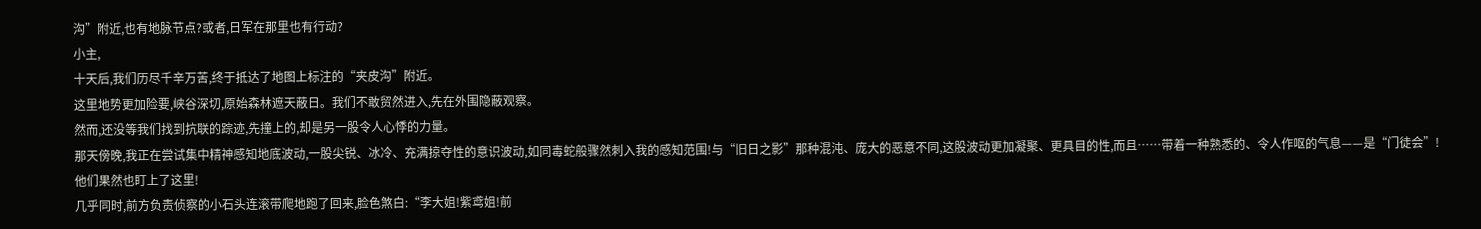沟”附近,也有地脉节点?或者,日军在那里也有行动?
小主,
十天后,我们历尽千辛万苦,终于抵达了地图上标注的“夹皮沟”附近。
这里地势更加险要,峡谷深切,原始森林遮天蔽日。我们不敢贸然进入,先在外围隐蔽观察。
然而,还没等我们找到抗联的踪迹,先撞上的,却是另一股令人心悸的力量。
那天傍晚,我正在尝试集中精神感知地底波动,一股尖锐、冰冷、充满掠夺性的意识波动,如同毒蛇般骤然刺入我的感知范围!与“旧日之影”那种混沌、庞大的恶意不同,这股波动更加凝聚、更具目的性,而且……带着一种熟悉的、令人作呕的气息——是“门徒会”!
他们果然也盯上了这里!
几乎同时,前方负责侦察的小石头连滚带爬地跑了回来,脸色煞白:“李大姐!紫鸢姐!前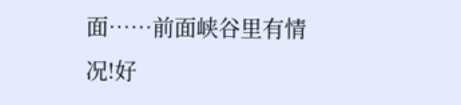面……前面峡谷里有情况!好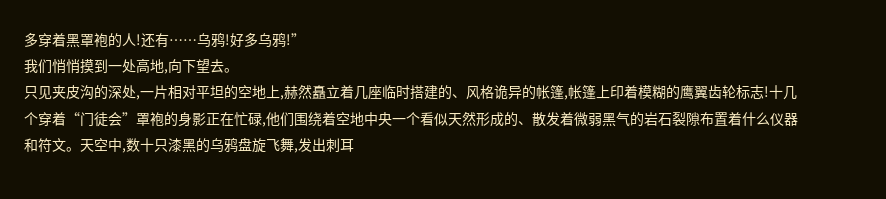多穿着黑罩袍的人!还有……乌鸦!好多乌鸦!”
我们悄悄摸到一处高地,向下望去。
只见夹皮沟的深处,一片相对平坦的空地上,赫然矗立着几座临时搭建的、风格诡异的帐篷,帐篷上印着模糊的鹰翼齿轮标志!十几个穿着“门徒会”罩袍的身影正在忙碌,他们围绕着空地中央一个看似天然形成的、散发着微弱黑气的岩石裂隙布置着什么仪器和符文。天空中,数十只漆黑的乌鸦盘旋飞舞,发出刺耳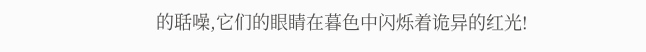的聒噪,它们的眼睛在暮色中闪烁着诡异的红光!